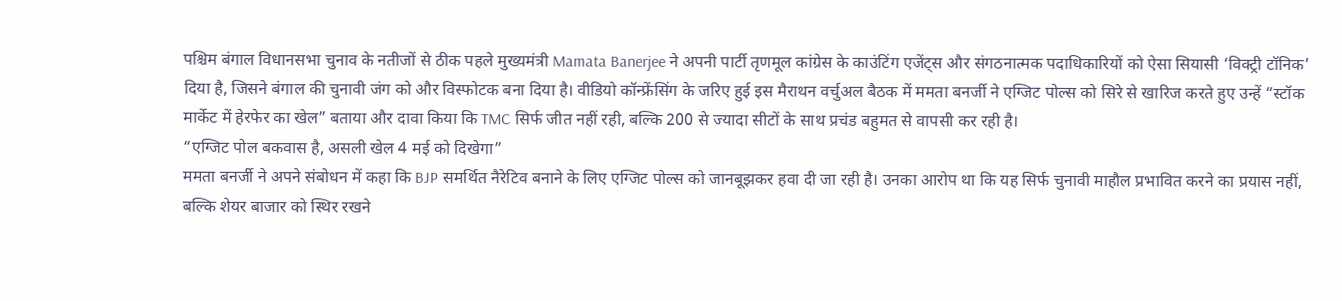पश्चिम बंगाल विधानसभा चुनाव के नतीजों से ठीक पहले मुख्यमंत्री Mamata Banerjee ने अपनी पार्टी तृणमूल कांग्रेस के काउंटिंग एजेंट्स और संगठनात्मक पदाधिकारियों को ऐसा सियासी ‘विक्ट्री टॉनिक’ दिया है, जिसने बंगाल की चुनावी जंग को और विस्फोटक बना दिया है। वीडियो कॉन्फ्रेंसिंग के जरिए हुई इस मैराथन वर्चुअल बैठक में ममता बनर्जी ने एग्जिट पोल्स को सिरे से खारिज करते हुए उन्हें “स्टॉक मार्केट में हेरफेर का खेल” बताया और दावा किया कि TMC सिर्फ जीत नहीं रही, बल्कि 200 से ज्यादा सीटों के साथ प्रचंड बहुमत से वापसी कर रही है।
“एग्जिट पोल बकवास है, असली खेल 4 मई को दिखेगा”
ममता बनर्जी ने अपने संबोधन में कहा कि BJP समर्थित नैरेटिव बनाने के लिए एग्जिट पोल्स को जानबूझकर हवा दी जा रही है। उनका आरोप था कि यह सिर्फ चुनावी माहौल प्रभावित करने का प्रयास नहीं, बल्कि शेयर बाजार को स्थिर रखने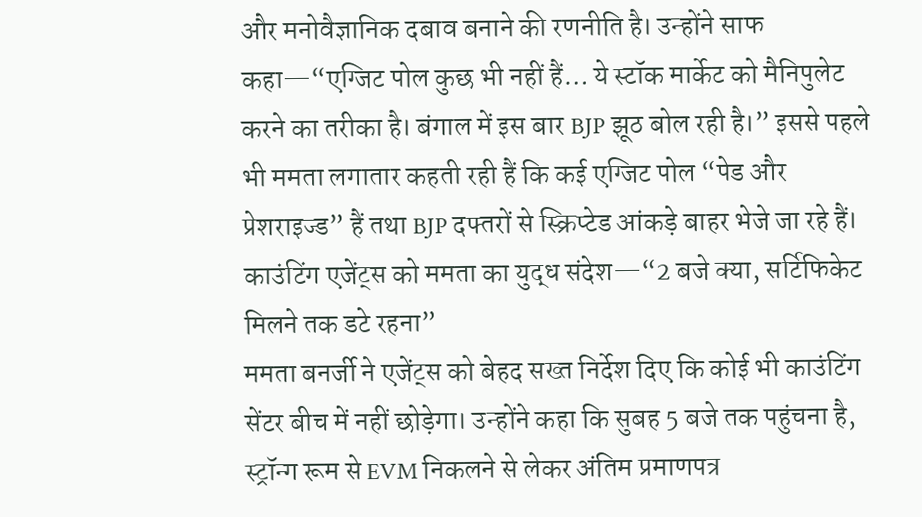और मनोवैज्ञानिक दबाव बनाने की रणनीति है। उन्होंने साफ कहा—“एग्जिट पोल कुछ भी नहीं हैं… ये स्टॉक मार्केट को मैनिपुलेट करने का तरीका है। बंगाल में इस बार BJP झूठ बोल रही है।” इससे पहले भी ममता लगातार कहती रही हैं कि कई एग्जिट पोल “पेड और प्रेशराइज्ड” हैं तथा BJP दफ्तरों से स्क्रिप्टेड आंकड़े बाहर भेजे जा रहे हैं।
काउंटिंग एजेंट्स को ममता का युद्ध संदेश—“2 बजे क्या, सर्टिफिकेट मिलने तक डटे रहना”
ममता बनर्जी ने एजेंट्स को बेहद सख्त निर्देश दिए कि कोई भी काउंटिंग सेंटर बीच में नहीं छोड़ेगा। उन्होंने कहा कि सुबह 5 बजे तक पहुंचना है, स्ट्रॉन्ग रूम से EVM निकलने से लेकर अंतिम प्रमाणपत्र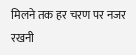मिलने तक हर चरण पर नजर रखनी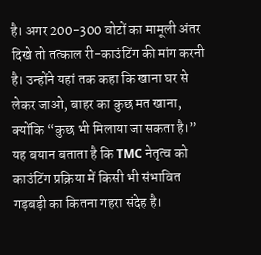है। अगर 200-300 वोटों का मामूली अंतर दिखे तो तत्काल री-काउंटिंग की मांग करनी है। उन्होंने यहां तक कहा कि खाना घर से लेकर जाओ, बाहर का कुछ मत खाना, क्योंकि “कुछ भी मिलाया जा सकता है।” यह बयान बताता है कि TMC नेतृत्व को काउंटिंग प्रक्रिया में किसी भी संभावित गड़बड़ी का कितना गहरा संदेह है।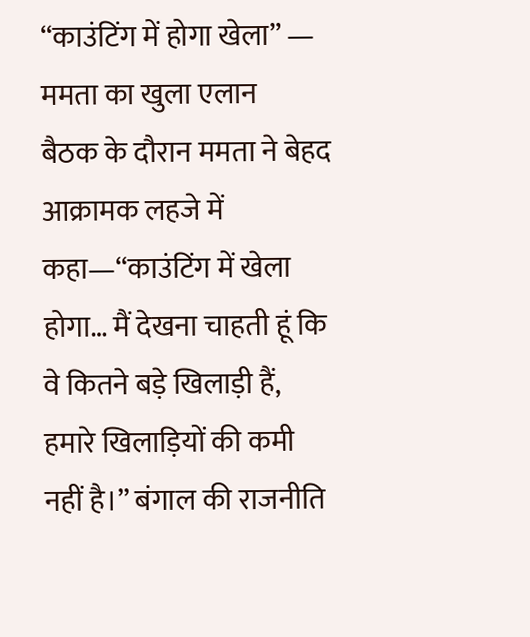“काउंटिंग में होगा खेला” — ममता का खुला एलान
बैठक के दौरान ममता ने बेहद आक्रामक लहजे में कहा—“काउंटिंग में खेला होगा… मैं देखना चाहती हूं कि वे कितने बड़े खिलाड़ी हैं, हमारे खिलाड़ियों की कमी नहीं है।” बंगाल की राजनीति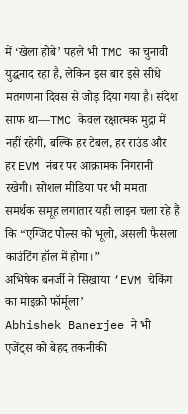में ‘खेला होबे’ पहले भी TMC का चुनावी युद्धनाद रहा है, लेकिन इस बार इसे सीधे मतगणना दिवस से जोड़ दिया गया है। संदेश साफ था—TMC केवल रक्षात्मक मुद्रा में नहीं रहेगी, बल्कि हर टेबल, हर राउंड और हर EVM नंबर पर आक्रामक निगरानी रखेगी। सोशल मीडिया पर भी ममता समर्थक समूह लगातार यही लाइन चला रहे हैं कि “एग्जिट पोल्स को भूलो, असली फैसला काउंटिंग हॉल में होगा।”
अभिषेक बनर्जी ने सिखाया ‘EVM चेकिंग का माइक्रो फॉर्मूला’
Abhishek Banerjee ने भी एजेंट्स को बेहद तकनीकी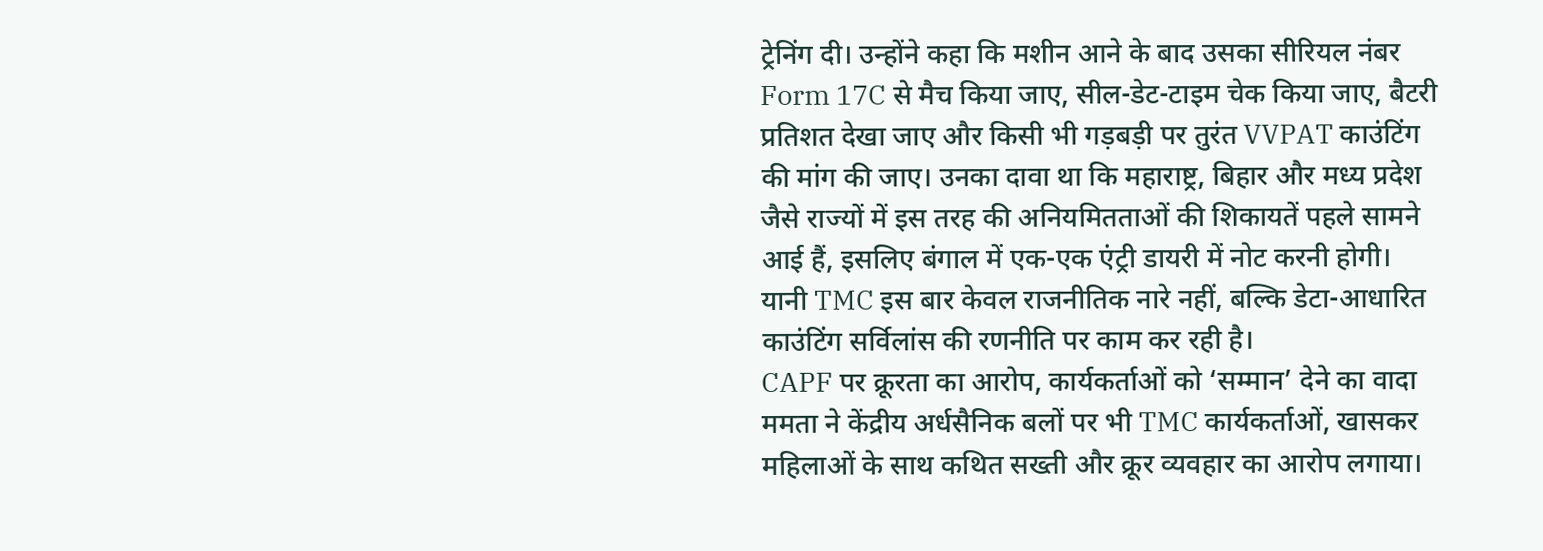ट्रेनिंग दी। उन्होंने कहा कि मशीन आने के बाद उसका सीरियल नंबर Form 17C से मैच किया जाए, सील-डेट-टाइम चेक किया जाए, बैटरी प्रतिशत देखा जाए और किसी भी गड़बड़ी पर तुरंत VVPAT काउंटिंग की मांग की जाए। उनका दावा था कि महाराष्ट्र, बिहार और मध्य प्रदेश जैसे राज्यों में इस तरह की अनियमितताओं की शिकायतें पहले सामने आई हैं, इसलिए बंगाल में एक-एक एंट्री डायरी में नोट करनी होगी। यानी TMC इस बार केवल राजनीतिक नारे नहीं, बल्कि डेटा-आधारित काउंटिंग सर्विलांस की रणनीति पर काम कर रही है।
CAPF पर क्रूरता का आरोप, कार्यकर्ताओं को ‘सम्मान’ देने का वादा
ममता ने केंद्रीय अर्धसैनिक बलों पर भी TMC कार्यकर्ताओं, खासकर महिलाओं के साथ कथित सख्ती और क्रूर व्यवहार का आरोप लगाया।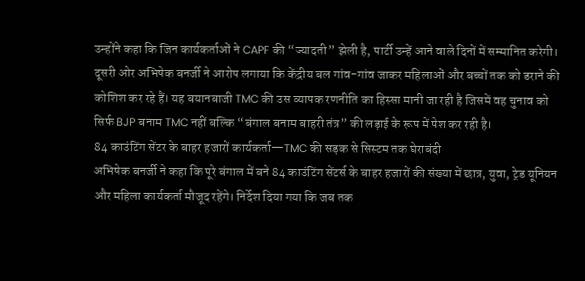उन्होंने कहा कि जिन कार्यकर्ताओं ने CAPF की “ज्यादती” झेली है, पार्टी उन्हें आने वाले दिनों में सम्मानित करेगी। दूसरी ओर अभिषेक बनर्जी ने आरोप लगाया कि केंद्रीय बल गांव-गांव जाकर महिलाओं और बच्चों तक को डराने की कोशिश कर रहे हैं। यह बयानबाजी TMC की उस व्यापक रणनीति का हिस्सा मानी जा रही है जिसमें वह चुनाव को सिर्फ BJP बनाम TMC नहीं बल्कि “बंगाल बनाम बाहरी तंत्र” की लड़ाई के रूप में पेश कर रही है।
84 काउंटिंग सेंटर के बाहर हजारों कार्यकर्ता—TMC की सड़क से सिस्टम तक घेराबंदी
अभिषेक बनर्जी ने कहा कि पूरे बंगाल में बने 84 काउंटिंग सेंटर्स के बाहर हजारों की संख्या में छात्र, युवा, ट्रेड यूनियन और महिला कार्यकर्ता मौजूद रहेंगे। निर्देश दिया गया कि जब तक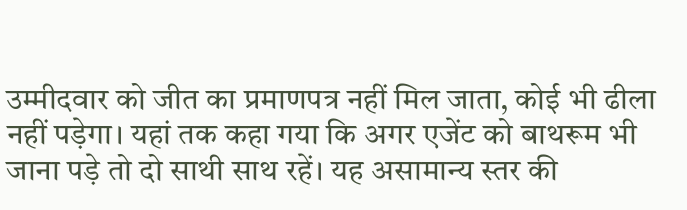उम्मीदवार को जीत का प्रमाणपत्र नहीं मिल जाता, कोई भी ढीला नहीं पड़ेगा। यहां तक कहा गया कि अगर एजेंट को बाथरूम भी जाना पड़े तो दो साथी साथ रहें। यह असामान्य स्तर की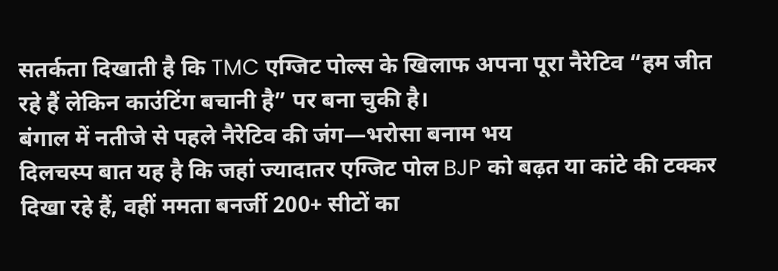सतर्कता दिखाती है कि TMC एग्जिट पोल्स के खिलाफ अपना पूरा नैरेटिव “हम जीत रहे हैं लेकिन काउंटिंग बचानी है” पर बना चुकी है।
बंगाल में नतीजे से पहले नैरेटिव की जंग—भरोसा बनाम भय
दिलचस्प बात यह है कि जहां ज्यादातर एग्जिट पोल BJP को बढ़त या कांटे की टक्कर दिखा रहे हैं, वहीं ममता बनर्जी 200+ सीटों का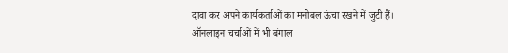दावा कर अपने कार्यकर्ताओं का मनोबल ऊंचा रखने में जुटी हैं। ऑनलाइन चर्चाओं में भी बंगाल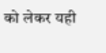को लेकर यही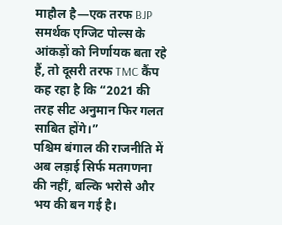माहौल है—एक तरफ BJP समर्थक एग्जिट पोल्स के आंकड़ों को निर्णायक बता रहे हैं, तो दूसरी तरफ TMC कैंप कह रहा है कि “2021 की तरह सीट अनुमान फिर गलत साबित होंगे।”
पश्चिम बंगाल की राजनीति में अब लड़ाई सिर्फ मतगणना की नहीं, बल्कि भरोसे और भय की बन गई है।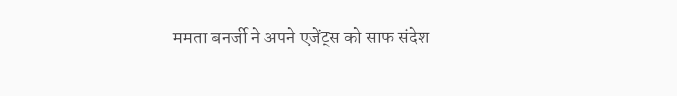ममता बनर्जी ने अपने एजेंट्स को साफ संदेश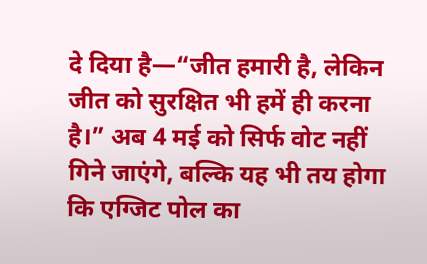दे दिया है—“जीत हमारी है, लेकिन जीत को सुरक्षित भी हमें ही करना है।” अब 4 मई को सिर्फ वोट नहीं गिने जाएंगे, बल्कि यह भी तय होगा कि एग्जिट पोल का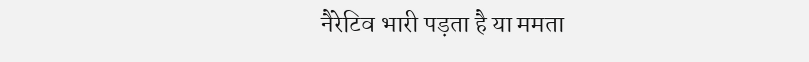नैरेटिव भारी पड़ता है या ममता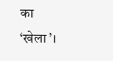का ‘खेला’।